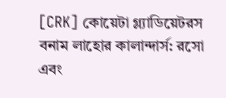[CRK] কোয়েটা গ্ল্যাডিয়েটরস বনাম লাহোর কালান্দার্স: রসো এবং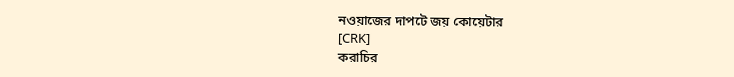নওয়াজের দাপটে জয় কোয়েটার
[CRK]
করাচির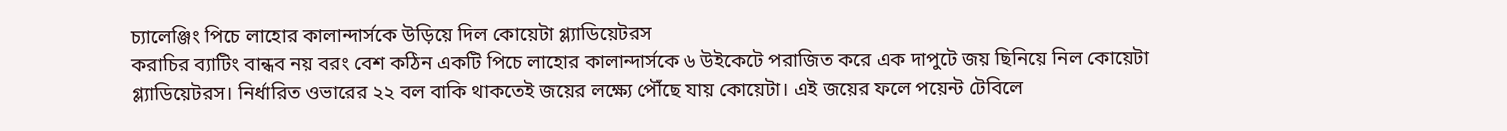চ্যালেঞ্জিং পিচে লাহোর কালান্দার্সকে উড়িয়ে দিল কোয়েটা গ্ল্যাডিয়েটরস
করাচির ব্যাটিং বান্ধব নয় বরং বেশ কঠিন একটি পিচে লাহোর কালান্দার্সকে ৬ উইকেটে পরাজিত করে এক দাপুটে জয় ছিনিয়ে নিল কোয়েটা গ্ল্যাডিয়েটরস। নির্ধারিত ওভারের ২২ বল বাকি থাকতেই জয়ের লক্ষ্যে পৌঁছে যায় কোয়েটা। এই জয়ের ফলে পয়েন্ট টেবিলে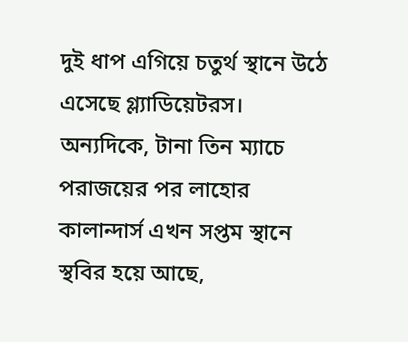দুই ধাপ এগিয়ে চতুর্থ স্থানে উঠে এসেছে গ্ল্যাডিয়েটরস। অন্যদিকে, টানা তিন ম্যাচে পরাজয়ের পর লাহোর কালান্দার্স এখন সপ্তম স্থানে স্থবির হয়ে আছে,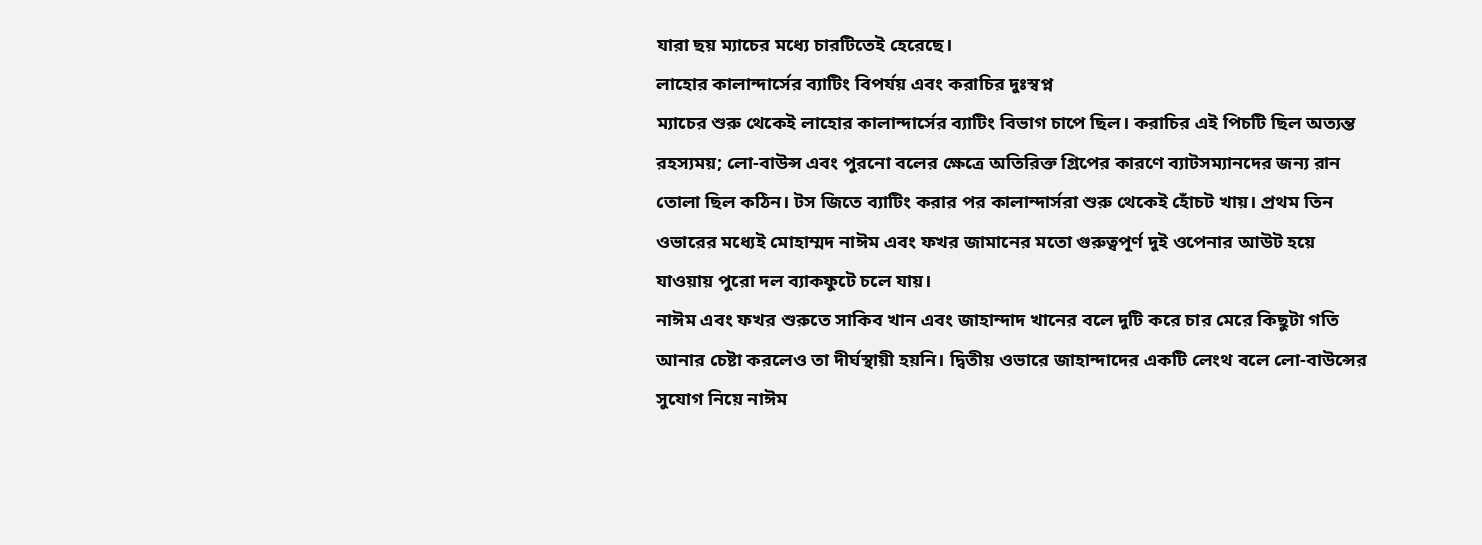যারা ছয় ম্যাচের মধ্যে চারটিতেই হেরেছে।
লাহোর কালান্দার্সের ব্যাটিং বিপর্যয় এবং করাচির দুঃস্বপ্ন
ম্যাচের শুরু থেকেই লাহোর কালান্দার্সের ব্যাটিং বিভাগ চাপে ছিল। করাচির এই পিচটি ছিল অত্যন্ত রহস্যময়; লো-বাউন্স এবং পুরনো বলের ক্ষেত্রে অতিরিক্ত গ্রিপের কারণে ব্যাটসম্যানদের জন্য রান তোলা ছিল কঠিন। টস জিতে ব্যাটিং করার পর কালান্দার্সরা শুরু থেকেই হোঁচট খায়। প্রথম তিন ওভারের মধ্যেই মোহাম্মদ নাঈম এবং ফখর জামানের মতো গুরুত্বপূর্ণ দুই ওপেনার আউট হয়ে যাওয়ায় পুরো দল ব্যাকফুটে চলে যায়।
নাঈম এবং ফখর শুরুতে সাকিব খান এবং জাহান্দাদ খানের বলে দুটি করে চার মেরে কিছুটা গতি আনার চেষ্টা করলেও তা দীর্ঘস্থায়ী হয়নি। দ্বিতীয় ওভারে জাহান্দাদের একটি লেংথ বলে লো-বাউন্সের সুযোগ নিয়ে নাঈম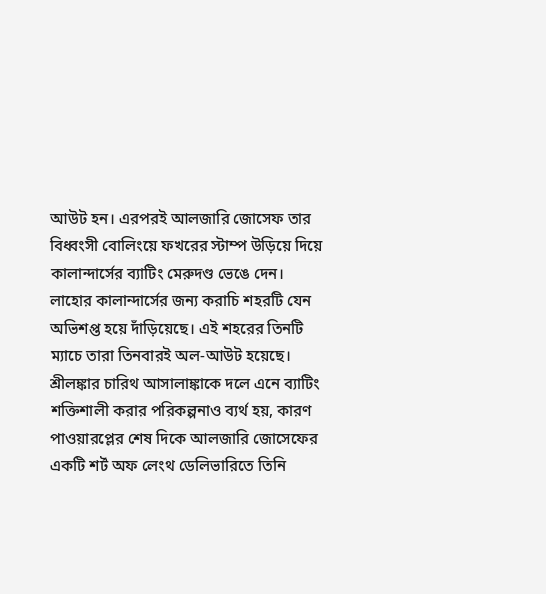আউট হন। এরপরই আলজারি জোসেফ তার বিধ্বংসী বোলিংয়ে ফখরের স্টাম্প উড়িয়ে দিয়ে কালান্দার্সের ব্যাটিং মেরুদণ্ড ভেঙে দেন।
লাহোর কালান্দার্সের জন্য করাচি শহরটি যেন অভিশপ্ত হয়ে দাঁড়িয়েছে। এই শহরের তিনটি ম্যাচে তারা তিনবারই অল-আউট হয়েছে। শ্রীলঙ্কার চারিথ আসালাঙ্কাকে দলে এনে ব্যাটিং শক্তিশালী করার পরিকল্পনাও ব্যর্থ হয়, কারণ পাওয়ারপ্লের শেষ দিকে আলজারি জোসেফের একটি শর্ট অফ লেংথ ডেলিভারিতে তিনি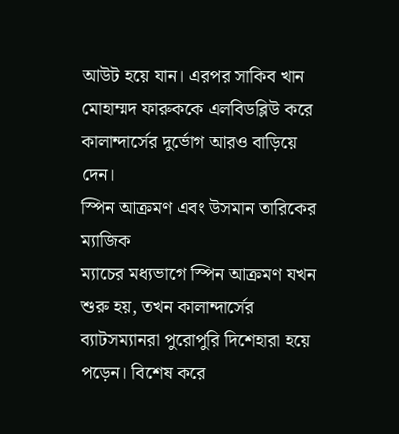আউট হয়ে যান। এরপর সাকিব খান মোহাম্মদ ফারুককে এলবিডব্লিউ করে কালান্দার্সের দুর্ভোগ আরও বাড়িয়ে দেন।
স্পিন আক্রমণ এবং উসমান তারিকের ম্যাজিক
ম্যাচের মধ্যভাগে স্পিন আক্রমণ যখন শুরু হয়, তখন কালান্দার্সের ব্যাটসম্যানরা পুরোপুরি দিশেহারা হয়ে পড়েন। বিশেষ করে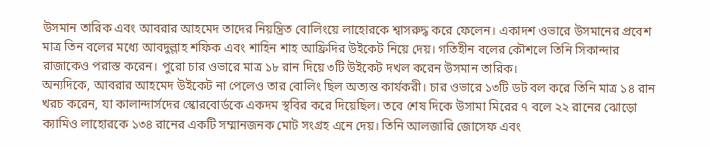উসমান তারিক এবং আবরার আহমেদ তাদের নিয়ন্ত্রিত বোলিংয়ে লাহোরকে শ্বাসরুদ্ধ করে ফেলেন। একাদশ ওভারে উসমানের প্রবেশ মাত্র তিন বলের মধ্যে আবদুল্লাহ শফিক এবং শাহিন শাহ আফ্রিদির উইকেট নিয়ে দেয়। গতিহীন বলের কৌশলে তিনি সিকান্দার রাজাকেও পরাস্ত করেন। পুরো চার ওভারে মাত্র ১৮ রান দিয়ে ৩টি উইকেট দখল করেন উসমান তারিক।
অন্যদিকে, আবরার আহমেদ উইকেট না পেলেও তার বোলিং ছিল অত্যন্ত কার্যকরী। চার ওভারে ১৩টি ডট বল করে তিনি মাত্র ১৪ রান খরচ করেন, যা কালান্দার্সদের স্কোরবোর্ডকে একদম স্থবির করে দিয়েছিল। তবে শেষ দিকে উসামা মিরের ৭ বলে ২২ রানের ঝোড়ো ক্যামিও লাহোরকে ১৩৪ রানের একটি সম্মানজনক মোট সংগ্রহ এনে দেয়। তিনি আলজারি জোসেফ এবং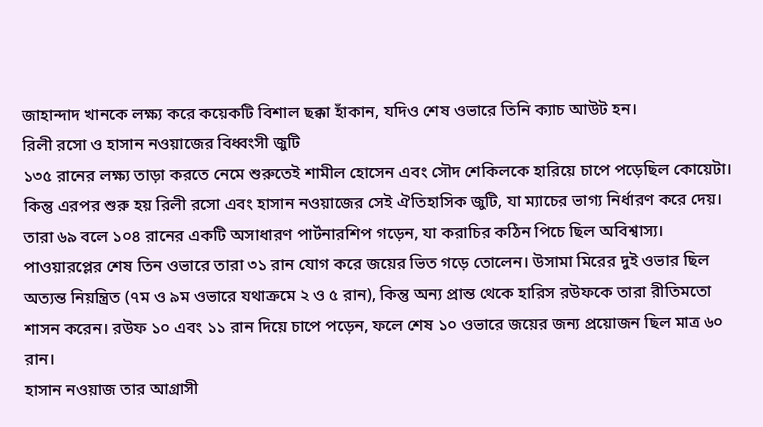জাহান্দাদ খানকে লক্ষ্য করে কয়েকটি বিশাল ছক্কা হাঁকান, যদিও শেষ ওভারে তিনি ক্যাচ আউট হন।
রিলী রসো ও হাসান নওয়াজের বিধ্বংসী জুটি
১৩৫ রানের লক্ষ্য তাড়া করতে নেমে শুরুতেই শামীল হোসেন এবং সৌদ শেকিলকে হারিয়ে চাপে পড়েছিল কোয়েটা। কিন্তু এরপর শুরু হয় রিলী রসো এবং হাসান নওয়াজের সেই ঐতিহাসিক জুটি, যা ম্যাচের ভাগ্য নির্ধারণ করে দেয়। তারা ৬৯ বলে ১০৪ রানের একটি অসাধারণ পার্টনারশিপ গড়েন, যা করাচির কঠিন পিচে ছিল অবিশ্বাস্য।
পাওয়ারপ্লের শেষ তিন ওভারে তারা ৩১ রান যোগ করে জয়ের ভিত গড়ে তোলেন। উসামা মিরের দুই ওভার ছিল অত্যন্ত নিয়ন্ত্রিত (৭ম ও ৯ম ওভারে যথাক্রমে ২ ও ৫ রান), কিন্তু অন্য প্রান্ত থেকে হারিস রউফকে তারা রীতিমতো শাসন করেন। রউফ ১০ এবং ১১ রান দিয়ে চাপে পড়েন, ফলে শেষ ১০ ওভারে জয়ের জন্য প্রয়োজন ছিল মাত্র ৬০ রান।
হাসান নওয়াজ তার আগ্রাসী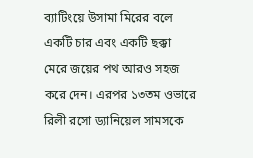ব্যাটিংয়ে উসামা মিরের বলে একটি চার এবং একটি ছক্কা মেরে জয়ের পথ আরও সহজ করে দেন। এরপর ১৩তম ওভারে রিলী রসো ড্যানিয়েল সামসকে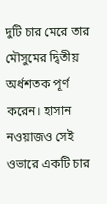দুটি চার মেরে তার মৌসুমের দ্বিতীয় অর্ধশতক পূর্ণ করেন। হাসান নওয়াজও সেই ওভারে একটি চার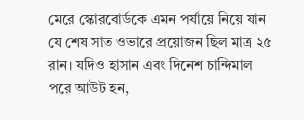মেরে স্কোরবোর্ডকে এমন পর্যায়ে নিয়ে যান যে শেষ সাত ওভারে প্রয়োজন ছিল মাত্র ২৫ রান। যদিও হাসান এবং দিনেশ চান্দিমাল পরে আউট হন,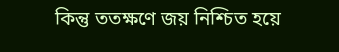কিন্তু ততক্ষণে জয় নিশ্চিত হয়ে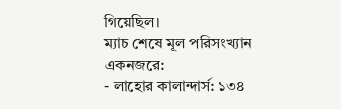গিয়েছিল।
ম্যাচ শেষে মূল পরিসংখ্যান একনজরে:
- লাহোর কালান্দার্স: ১৩৪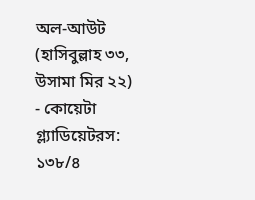অল-আউট (হাসিবুল্লাহ ৩৩, উসামা মির ২২)
- কোয়েটা গ্ল্যাডিয়েটরস: ১৩৮/৪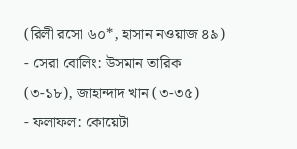(রিলী রসো ৬০*, হাসান নওয়াজ ৪৯)
- সেরা বোলিং: উসমান তারিক (৩-১৮), জাহান্দাদ খান (৩-৩৫)
- ফলাফল: কোয়েটা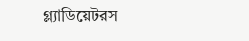গ্ল্যাডিয়েটরস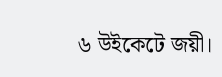৬ উইকেটে জয়ী।